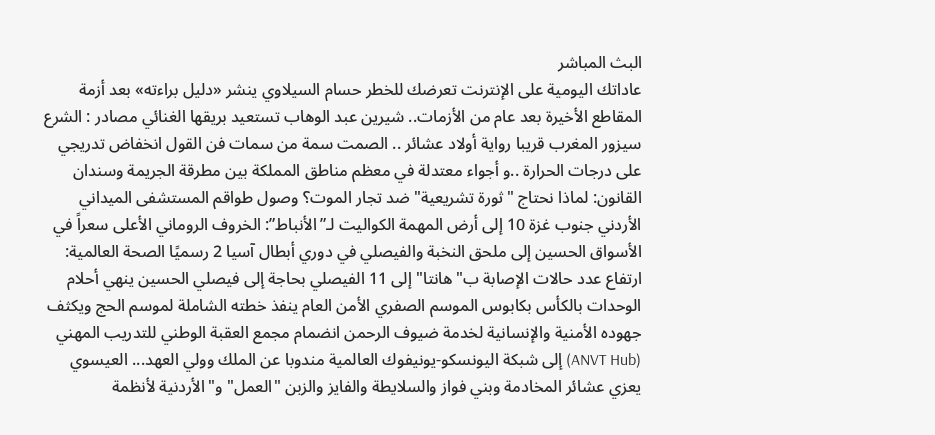البث المباشر
عاداتك اليومية على الإنترنت تعرضك للخطر حسام السيلاوي ينشر «دليل براءته» بعد أزمة المقاطع الأخيرة بعد عام من الأزمات.. شيرين عبد الوهاب تستعيد بريقها الغنائي مصادر : الشرع سيزور المغرب قريبا رواية أولاد عشائر .. الصمت سمة من سمات فن القول انخفاض تدريجي على درجات الحرارة ..و أجواء معتدلة في معظم مناطق المملكة بين مطرقة الجريمة وسندان القانون: لماذا نحتاج "ثورة تشريعية" ضد تجار الموت؟ وصول طواقم المستشفى الميداني الأردني جنوب غزة 10 إلى أرض المهمة الكواليت لـ”الأنباط”: الخروف الروماني الأعلى سعراً في الأسواق الحسين إلى ملحق النخبة والفيصلي في دوري أبطال آسيا 2 رسميًا الصحة العالمية: ارتفاع عدد حالات الإصابة ب"هانتا" إلى 11 الفيصلي بحاجة إلى فيصلي الحسين ينهي أحلام الوحدات بالكأس بكابوس الموسم الصفري الأمن العام ينفذ خطته الشاملة لموسم الحج ويكثف جهوده الأمنية والإنسانية لخدمة ضيوف الرحمن انضمام مجمع العقبة الوطني للتدريب المهني (ANVT Hub) إلى شبكة اليونسكو-يونيفوك العالمية مندوبا عن الملك وولي العهد... العيسوي يعزي عشائر المخادمة وبني فواز والسلايطة والفايز والزبن "العمل" و"الأردنية لأنظمة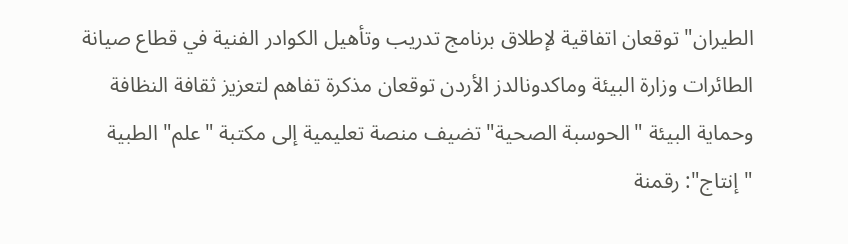الطيران" توقعان اتفاقية لإطلاق برنامج تدريب وتأهيل الكوادر الفنية في قطاع صيانة الطائرات وزارة البيئة وماكدونالدز الأردن توقعان مذكرة تفاهم لتعزيز ثقافة النظافة وحماية البيئة "الحوسبة الصحية" تضيف منصة تعليمية إلى مكتبة "علم" الطبية "إنتاج": رقمنة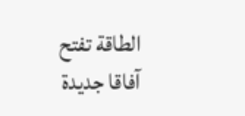الطاقة تفتح آفاقا جديدة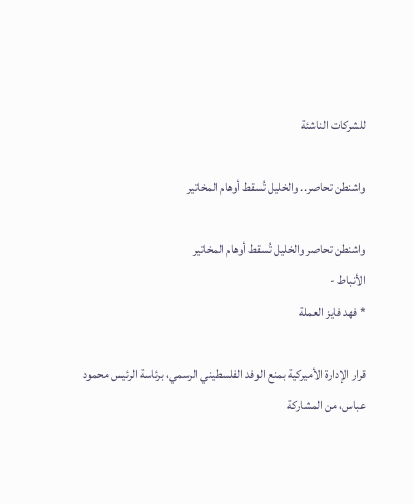للشركات الناشئة

واشنطن تحاصر.. والخليل تُسقط أوهام المخاتير

واشنطن تحاصر والخليل تُسقط أوهام المخاتير
الأنباط -
* فهد فايز العملة

قرار الإدارة الأميركية بمنع الوفد الفلسطيني الرسمي، برئاسة الرئيس محمود عباس، من المشاركة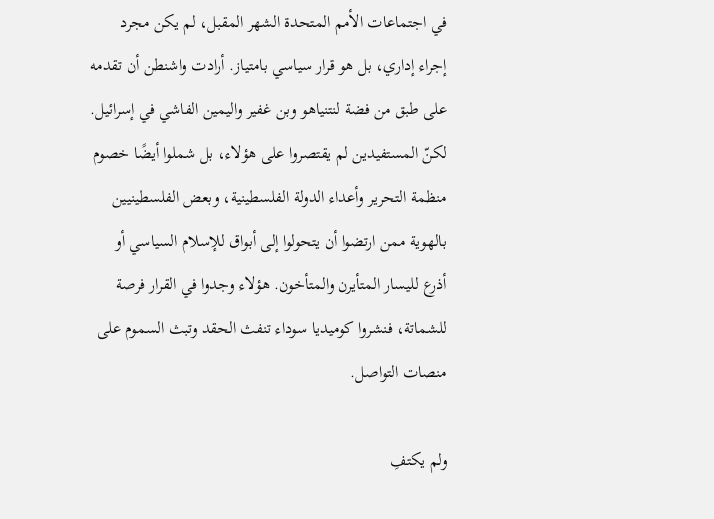في اجتماعات الأمم المتحدة الشهر المقبل، لم يكن مجرد إجراء إداري، بل هو قرار سياسي بامتياز. أرادت واشنطن أن تقدمه على طبق من فضة لنتنياهو وبن غفير واليمين الفاشي في إسرائيل. لكنّ المستفيدين لم يقتصروا على هؤلاء، بل شملوا أيضًا خصوم منظمة التحرير وأعداء الدولة الفلسطينية، وبعض الفلسطينيين بالهوية ممن ارتضوا أن يتحولوا إلى أبواق للإسلام السياسي أو أذرع لليسار المتأيرن والمتأخون. هؤلاء وجدوا في القرار فرصة للشماتة، فنشروا كوميديا سوداء تنفث الحقد وتبث السموم على منصات التواصل.

ولم يكتفِ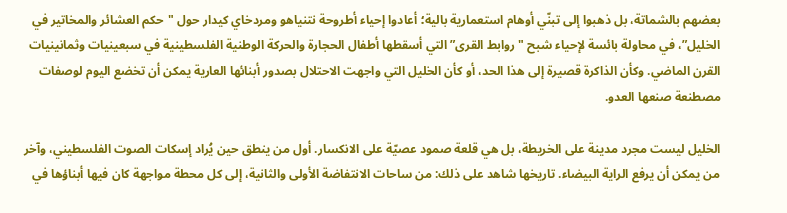بعضهم بالشماتة، بل ذهبوا إلى تبنّي أوهام استعمارية بالية؛ أعادوا إحياء أطروحة نتنياهو ومردخاي كيدار حول "حكم العشائر والمخاتير في الخليل”، في محاولة بائسة لإحياء شبح "روابط القرى” التي أسقطها أطفال الحجارة والحركة الوطنية الفلسطينية في سبعينيات وثمانينيات القرن الماضي. وكأن الذاكرة قصيرة إلى هذا الحد، أو كأن الخليل التي واجهت الاحتلال بصدور أبنائها العارية يمكن أن تخضع اليوم لوصفات مصطنعة صنعها العدو.

الخليل ليست مجرد مدينة على الخريطة، بل هي قلعة صمود عصيّة على الانكسار. أول من ينطق حين يُراد إسكات الصوت الفلسطيني، وآخر من يمكن أن يرفع الراية البيضاء. تاريخها شاهد على ذلك: من ساحات الانتفاضة الأولى والثانية، إلى كل محطة مواجهة كان فيها أبناؤها في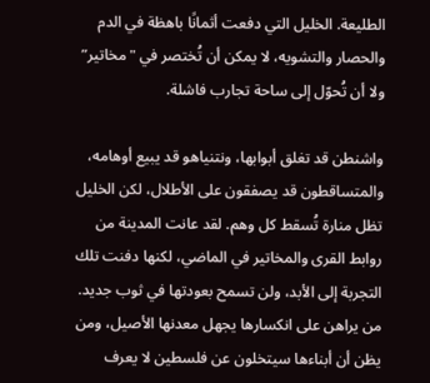الطليعة. الخليل التي دفعت أثمانًا باهظة في الدم والحصار والتشويه، لا يمكن أن تُختصر في "مخاتير” ولا أن تُحوّل إلى ساحة تجارب فاشلة.

واشنطن قد تغلق أبوابها، ونتنياهو قد يبيع أوهامه، والمتساقطون قد يصفقون على الأطلال، لكن الخليل تظل منارة تُسقط كل وهم. لقد عانت المدينة من روابط القرى والمخاتير في الماضي، لكنها دفنت تلك التجربة إلى الأبد، ولن تسمح بعودتها في ثوب جديد. من يراهن على انكسارها يجهل معدنها الأصيل، ومن يظن أن أبناءها سيتخلون عن فلسطين لا يعرف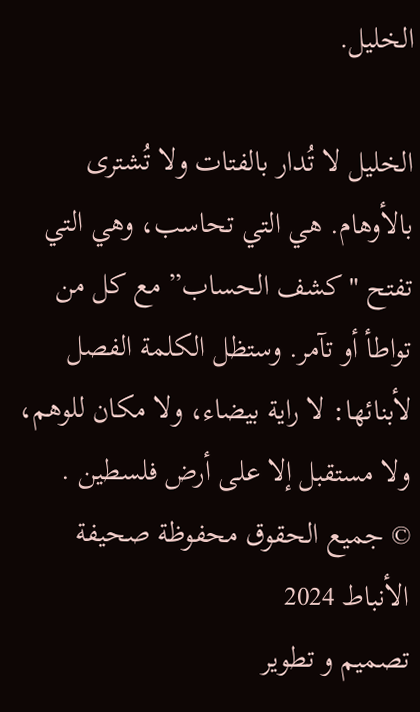الخليل.

الخليل لا تُدار بالفتات ولا تُشترى بالأوهام. هي التي تحاسب، وهي التي تفتح "كشف الحساب” مع كل من تواطأ أو تآمر. وستظل الكلمة الفصل لأبنائها: لا راية بيضاء، ولا مكان للوهم، ولا مستقبل إلا على أرض فلسطين .
© جميع الحقوق محفوظة صحيفة الأنباط 2024
تصميم و تطوير